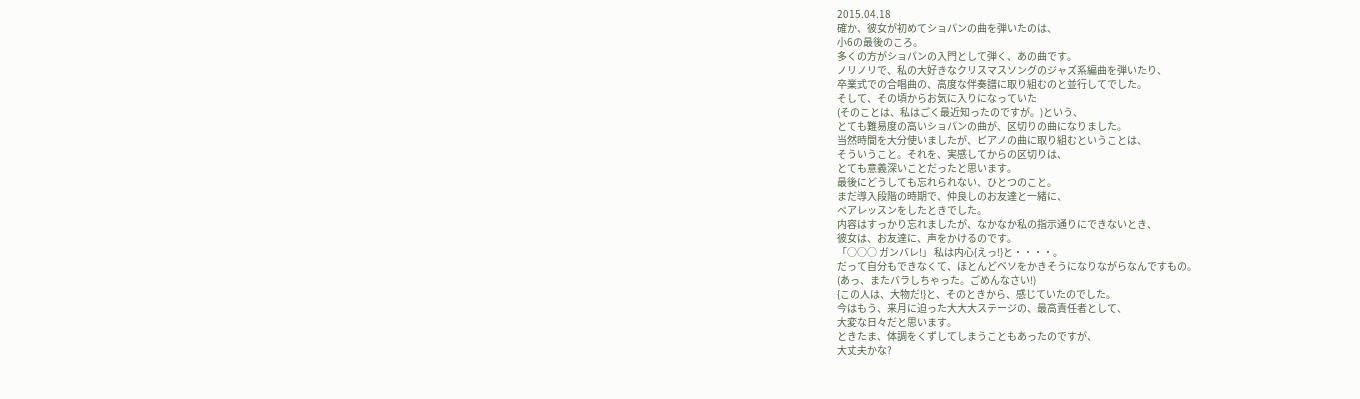2015.04.18
確か、彼女が初めてショパンの曲を弾いたのは、
小6の最後のころ。
多くの方がショパンの入門として弾く、あの曲です。
ノリノリで、私の大好きなクリスマスソングのジャズ系編曲を弾いたり、
卒業式での合唱曲の、高度な伴奏譜に取り組むのと並行してでした。
そして、その頃からお気に入りになっていた
(そのことは、私はごく最近知ったのですが。)という、
とても難易度の高いショパンの曲が、区切りの曲になりました。
当然時間を大分使いましたが、ピアノの曲に取り組むということは、
そういうこと。それを、実感してからの区切りは、
とても意義深いことだったと思います。
最後にどうしても忘れられない、ひとつのこと。
まだ導入段階の時期で、仲良しのお友達と一緒に、
ペアレッスンをしたときでした。
内容はすっかり忘れましたが、なかなか私の指示通りにできないとき、
彼女は、お友達に、声をかけるのです。
「○○○ ガンバレ!」 私は内心{えっ!}と・・・・。
だって自分もできなくて、ほとんどベソをかきそうになりながらなんですもの。
(あっ、またバラしちゃった。ごめんなさい!)
{この人は、大物だ!}と、そのときから、感じていたのでした。
今はもう、来月に迫った大大大ステージの、最高責任者として、
大変な日々だと思います。
ときたま、体調をくずしてしまうこともあったのですが、
大丈夫かな?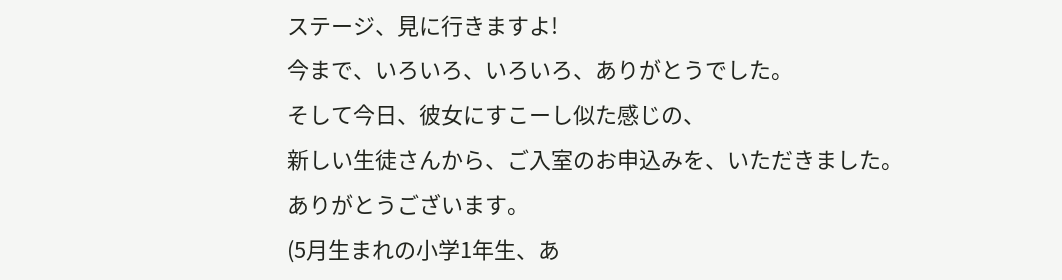ステージ、見に行きますよ!
今まで、いろいろ、いろいろ、ありがとうでした。
そして今日、彼女にすこーし似た感じの、
新しい生徒さんから、ご入室のお申込みを、いただきました。
ありがとうございます。
(5月生まれの小学1年生、あ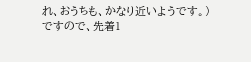れ、おうちも、かなり近いようです。)
ですので、先着1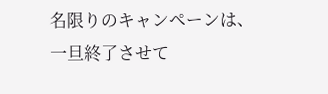名限りのキャンペーンは、
一旦終了させて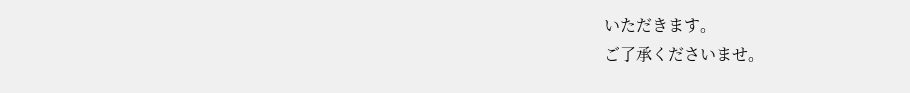いただきます。
ご了承くださいませ。